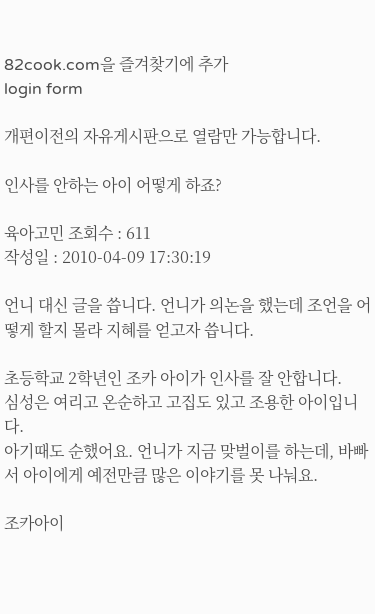82cook.com을 즐겨찾기에 추가
login form

개편이전의 자유게시판으로 열람만 가능합니다.

인사를 안하는 아이 어떻게 하죠?

육아고민 조회수 : 611
작성일 : 2010-04-09 17:30:19

언니 대신 글을 씁니다. 언니가 의논을 했는데 조언을 어떻게 할지 몰라 지혜를 얻고자 씁니다.

초등학교 2학년인 조카 아이가 인사를 잘 안합니다.
심성은 여리고 온순하고 고집도 있고 조용한 아이입니다.
아기때도 순했어요. 언니가 지금 맞벌이를 하는데, 바빠서 아이에게 예전만큼 많은 이야기를 못 나눠요.

조카아이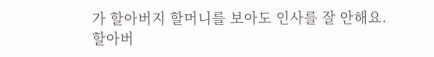가 할아버지 할머니를 보아도 인사를 잘 안해요.
할아버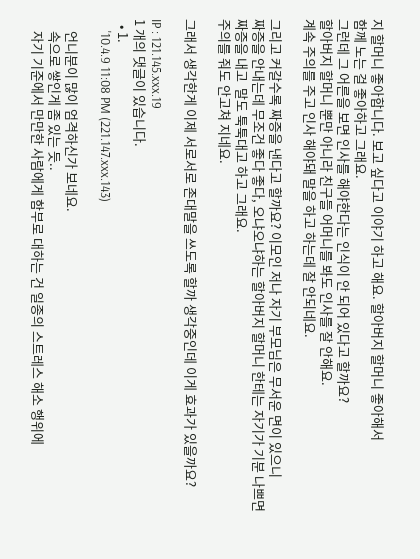지 할머니 좋아합니다. 보고 싶다고 이야기 하고 해요. 할아버지 할머니 좋아해서
함께 노는 걸 좋아하고 그래요.
그런데 그 어른을 보면 인사를 해야한다는 인식이 안 되어 있다고 할까요?
할아버지 할머니 뿐만 아니라 친구들 어머니를 봐도 인사를 잘 안해요.
계속 주의를 주고 인사 해야돼 말을 하고 하는데 잘 안되네요.

그리고 커갈수록 짜증을 낸다고 할까요? 이모인 저나 자기 부모님은 무서운 면이 있으니
짜증을 안내는데 무조건 좋다 좋다, 오냐오냐하는 할아버지 할머니 한테는 자기가 기분 나쁘면
짜증을 내고  말도 툭툭대고 하고 그래요.
주의를 줘도 안고쳐 지네요.

그래서 생각한게 이제 서로서로 존대말을 쓰도록 할까 생각중인데 이게 효과가 있을까요?

IP : 121.145.xxx.19
1 개의 댓글이 있습니다.
  • 1.
    '10.4.9 11:08 PM (221.147.xxx.143)

    언니분이 많이 엄격하신가 보네요.
    속으로 쌓인게 좀 있는 듯..
    자기 기준에서 만만한 사람에게 함부로 대하는 건 일종의 스트레스 해소 행위에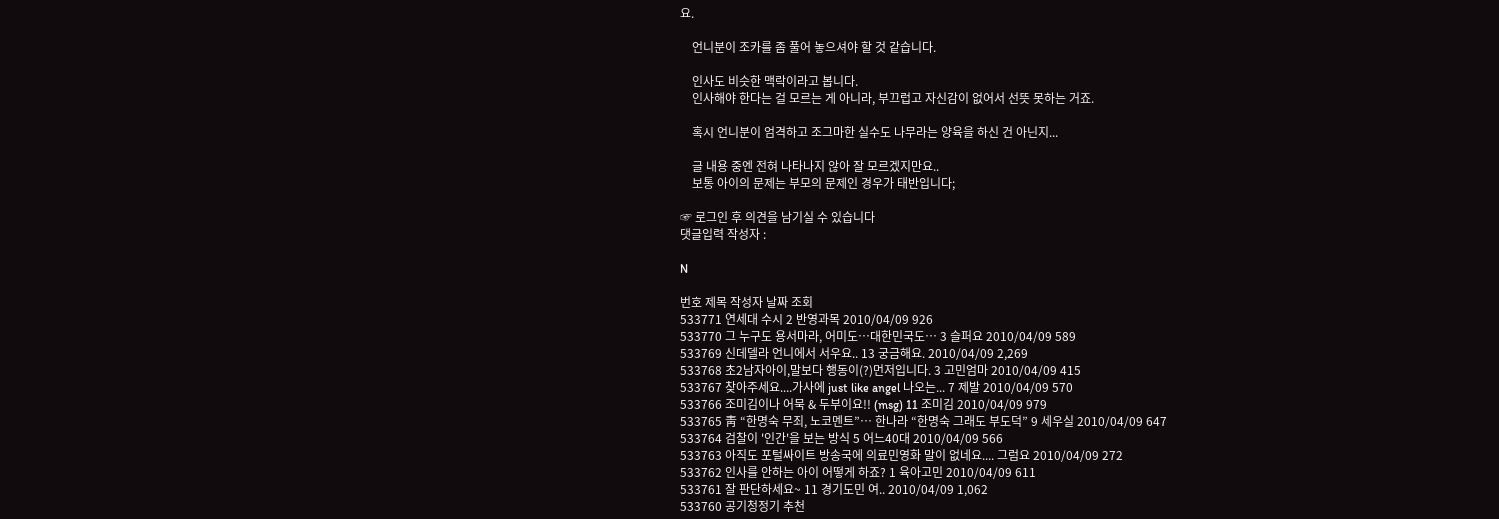요.

    언니분이 조카를 좀 풀어 놓으셔야 할 것 같습니다.

    인사도 비슷한 맥락이라고 봅니다.
    인사해야 한다는 걸 모르는 게 아니라, 부끄럽고 자신감이 없어서 선뜻 못하는 거죠.

    혹시 언니분이 엄격하고 조그마한 실수도 나무라는 양육을 하신 건 아닌지...

    글 내용 중엔 전혀 나타나지 않아 잘 모르겠지만요..
    보통 아이의 문제는 부모의 문제인 경우가 태반입니다;

☞ 로그인 후 의견을 남기실 수 있습니다
댓글입력 작성자 :

N

번호 제목 작성자 날짜 조회
533771 연세대 수시 2 반영과목 2010/04/09 926
533770 그 누구도 용서마라, 어미도…대한민국도… 3 슬퍼요 2010/04/09 589
533769 신데델라 언니에서 서우요.. 13 궁금해요. 2010/04/09 2,269
533768 초2남자아이,말보다 행동이(?)먼저입니다. 3 고민엄마 2010/04/09 415
533767 찾아주세요....가사에 just like angel 나오는... 7 제발 2010/04/09 570
533766 조미김이나 어묵 & 두부이요!! (msg) 11 조미김 2010/04/09 979
533765 靑 “한명숙 무죄, 노코멘트”… 한나라 “한명숙 그래도 부도덕” 9 세우실 2010/04/09 647
533764 검찰이 '인간'을 보는 방식 5 어느40대 2010/04/09 566
533763 아직도 포털싸이트 방송국에 의료민영화 말이 없네요.... 그럼요 2010/04/09 272
533762 인사를 안하는 아이 어떻게 하죠? 1 육아고민 2010/04/09 611
533761 잘 판단하세요~ 11 경기도민 여.. 2010/04/09 1,062
533760 공기청정기 추천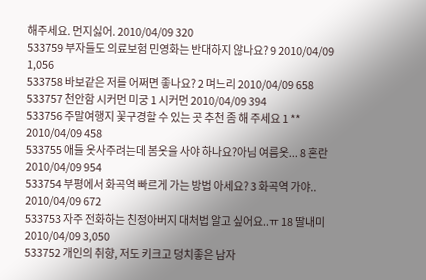해주세요. 먼지싫어. 2010/04/09 320
533759 부자들도 의료보험 민영화는 반대하지 않나요? 9 2010/04/09 1,056
533758 바보같은 저를 어쩌면 좋나요? 2 며느리 2010/04/09 658
533757 천안함 시커먼 미궁 1 시커먼 2010/04/09 394
533756 주말여행지 꽃구경할 수 있는 곳 추천 좀 해 주세요 1 ** 2010/04/09 458
533755 애들 옷사주려는데 봄옷을 사야 하나요?아님 여름옷... 8 혼란 2010/04/09 954
533754 부평에서 화곡역 빠르게 가는 방법 아세요? 3 화곡역 가야.. 2010/04/09 672
533753 자주 전화하는 친정아버지 대처법 알고 싶어요..ㅠ 18 딸내미 2010/04/09 3,050
533752 개인의 취향, 저도 키크고 덩치좋은 남자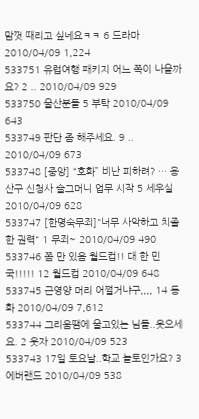맘껏 때리고 싶네요ㅋㅋ 6 드라마 2010/04/09 1,224
533751 유럽여행 패키지 어느 쪽이 나을까요? 2 .. 2010/04/09 929
533750 울산분들 5 부탁 2010/04/09 643
533749 판단 좀 해주세요. 9 .. 2010/04/09 673
533748 [중앙] “호화” 비난 피하려? … 용산구 신청사 슬그머니 업무 시작 5 세우실 2010/04/09 628
533747 [한명숙무죄]"너무 사악하고 치졸한 권력" 1 무죄~ 2010/04/09 490
533746 쫌 만 있음 월드컵!! 대 한 민 국!!!!! 12 월드컵 2010/04/09 648
533745 근영양 머리 어쩔거냐구,,,, 14 동화 2010/04/09 7,612
533744 그리움땜에 울고있는 님들..웃으세요. 2 웃자 2010/04/09 523
533743 17일 토요날..학교 놀토인가요? 3 에버랜드 2010/04/09 538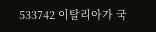533742 이탈리아가 국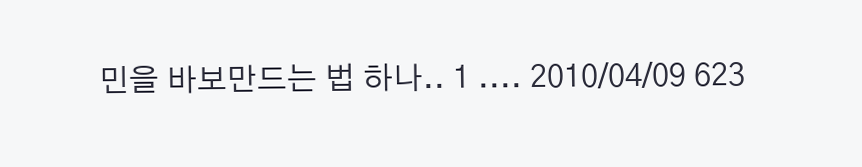민을 바보만드는 법 하나.. 1 .... 2010/04/09 623